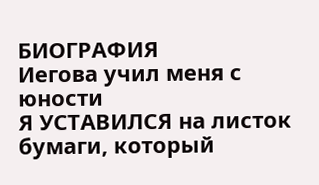БИОГРАФИЯ
Иегова учил меня с юности
Я УСТАВИЛСЯ на листок бумаги, который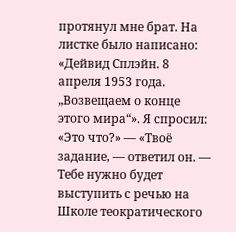протянул мне брат. На листке было написано: «Дейвид Сплэйн. 8 апреля 1953 года. „Возвещаем о конце этого мира“». Я спросил: «Это что?» — «Твоё задание, — ответил он. — Тебе нужно будет выступить с речью на Школе теократического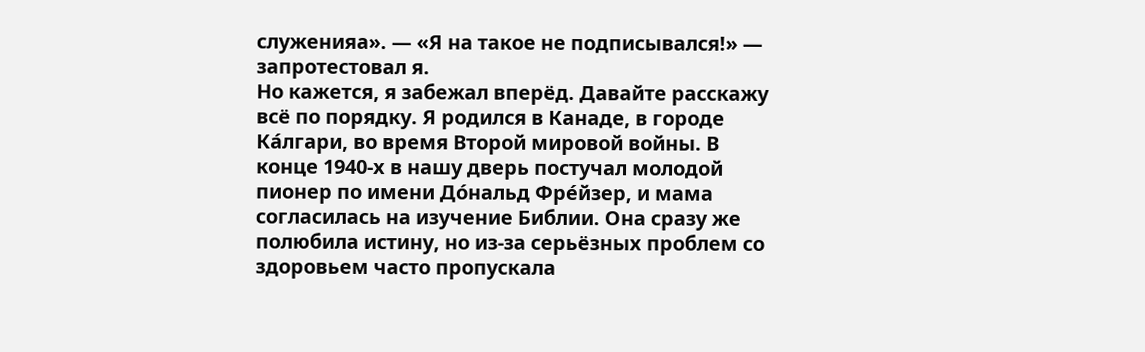служенияa». — «Я на такое не подписывался!» — запротестовал я.
Но кажется, я забежал вперёд. Давайте расскажу всё по порядку. Я родился в Канаде, в городе Ка́лгари, во время Второй мировой войны. В конце 1940-х в нашу дверь постучал молодой пионер по имени До́нальд Фре́йзер, и мама согласилась на изучение Библии. Она сразу же полюбила истину, но из-за серьёзных проблем со здоровьем часто пропускала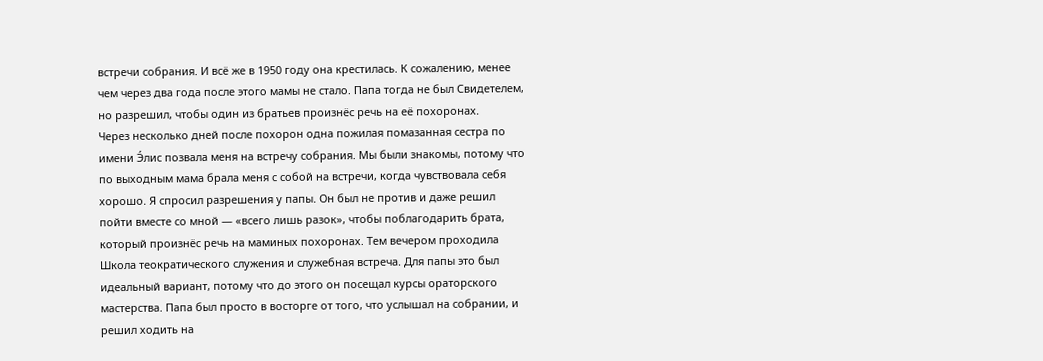встречи собрания. И всё же в 1950 году она крестилась. К сожалению, менее чем через два года после этого мамы не стало. Папа тогда не был Свидетелем, но разрешил, чтобы один из братьев произнёс речь на её похоронах.
Через несколько дней после похорон одна пожилая помазанная сестра по имени Э́лис позвала меня на встречу собрания. Мы были знакомы, потому что по выходным мама брала меня с собой на встречи, когда чувствовала себя хорошо. Я спросил разрешения у папы. Он был не против и даже решил пойти вместе со мной — «всего лишь разок», чтобы поблагодарить брата, который произнёс речь на маминых похоронах. Тем вечером проходила Школа теократического служения и служебная встреча. Для папы это был идеальный вариант, потому что до этого он посещал курсы ораторского мастерства. Папа был просто в восторге от того, что услышал на собрании, и решил ходить на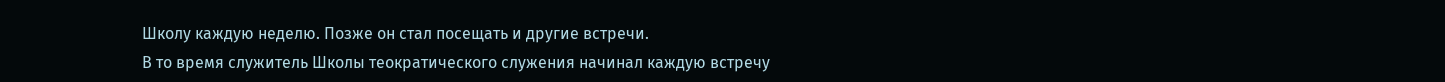Школу каждую неделю. Позже он стал посещать и другие встречи.
В то время служитель Школы теократического служения начинал каждую встречу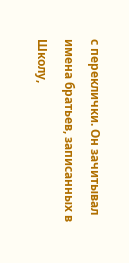с переклички. Он зачитывал имена братьев, записанных в Школу,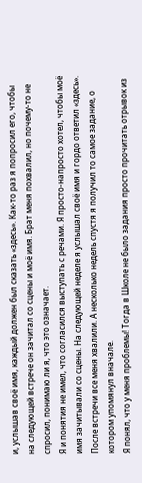и, услышав своё имя, каждый должен был сказать «здесь». Как-то раз я попросил его, чтобы на следующей встрече он зачитал со сцены и моё имя. Брат меня похвалил, но почему-то не спросил, понимаю ли я, что это означает.
Я и понятия не имел, что согласился выступать с речами. Я просто-напросто хотел, чтобы моё имя зачитывали со сцены. На следующей неделе я услышал своё имя и гордо ответил «здесь». После встречи все меня хвалили. А несколько недель спустя я получил то самое задание, о котором упомянул вначале.
Я понял, что у меня проблемы! Тогда в Школе не было задания просто прочитать отрывок из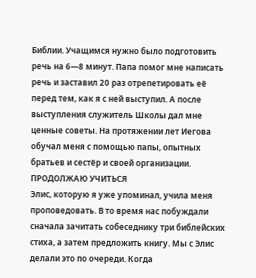Библии. Учащимся нужно было подготовить речь на 6—8 минут. Папа помог мне написать речь и заставил 20 раз отрепетировать её перед тем, как я с ней выступил. А после выступления служитель Школы дал мне ценные советы. На протяжении лет Иегова обучал меня с помощью папы, опытных братьев и сестёр и своей организации.
ПРОДОЛЖАЮ УЧИТЬСЯ
Элис, которую я уже упоминал, учила меня проповедовать. В то время нас побуждали сначала зачитать собеседнику три библейских стиха, а затем предложить книгу. Мы с Элис делали это по очереди. Когда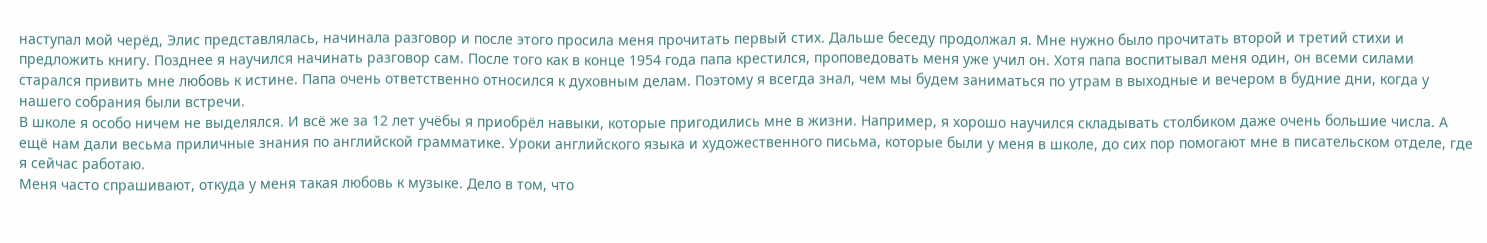наступал мой черёд, Элис представлялась, начинала разговор и после этого просила меня прочитать первый стих. Дальше беседу продолжал я. Мне нужно было прочитать второй и третий стихи и предложить книгу. Позднее я научился начинать разговор сам. После того как в конце 1954 года папа крестился, проповедовать меня уже учил он. Хотя папа воспитывал меня один, он всеми силами старался привить мне любовь к истине. Папа очень ответственно относился к духовным делам. Поэтому я всегда знал, чем мы будем заниматься по утрам в выходные и вечером в будние дни, когда у нашего собрания были встречи.
В школе я особо ничем не выделялся. И всё же за 12 лет учёбы я приобрёл навыки, которые пригодились мне в жизни. Например, я хорошо научился складывать столбиком даже очень большие числа. А ещё нам дали весьма приличные знания по английской грамматике. Уроки английского языка и художественного письма, которые были у меня в школе, до сих пор помогают мне в писательском отделе, где я сейчас работаю.
Меня часто спрашивают, откуда у меня такая любовь к музыке. Дело в том, что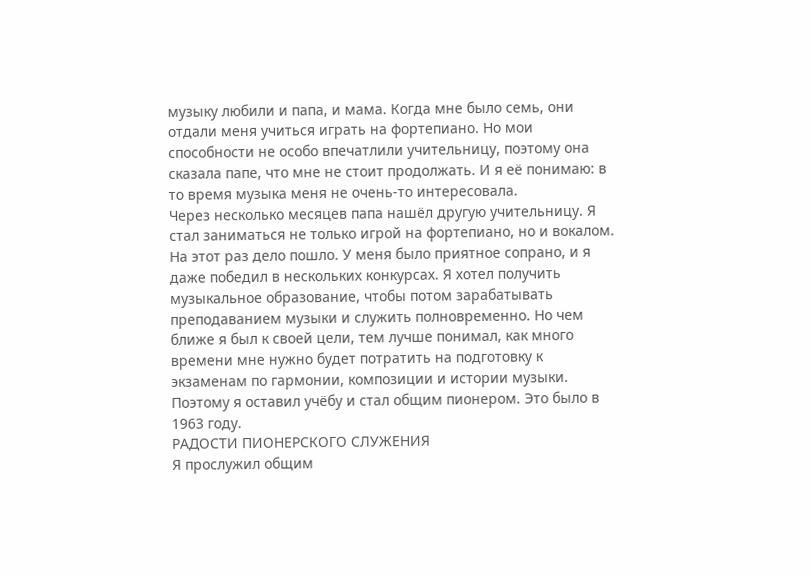музыку любили и папа, и мама. Когда мне было семь, они отдали меня учиться играть на фортепиано. Но мои способности не особо впечатлили учительницу, поэтому она сказала папе, что мне не стоит продолжать. И я её понимаю: в то время музыка меня не очень-то интересовала.
Через несколько месяцев папа нашёл другую учительницу. Я стал заниматься не только игрой на фортепиано, но и вокалом. На этот раз дело пошло. У меня было приятное сопрано, и я даже победил в нескольких конкурсах. Я хотел получить музыкальное образование, чтобы потом зарабатывать преподаванием музыки и служить полновременно. Но чем ближе я был к своей цели, тем лучше понимал, как много времени мне нужно будет потратить на подготовку к экзаменам по гармонии, композиции и истории музыки. Поэтому я оставил учёбу и стал общим пионером. Это было в 1963 году.
РАДОСТИ ПИОНЕРСКОГО СЛУЖЕНИЯ
Я прослужил общим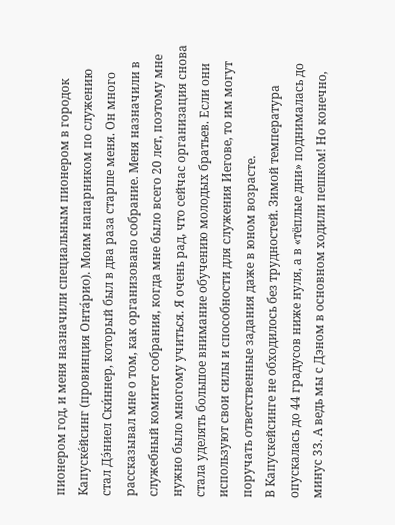пионером год, и меня назначили специальным пионером в городок Капуске́йсинг (провинция Онта́рио). Моим напарником по служению стал Дэ́ниел Ски́ннер, который был в два раза старше меня. Он много рассказывал мне о том, как организовано собрание. Меня назначили в служебный комитет собрания, когда мне было всего 20 лет, поэтому мне нужно было многому учиться. Я очень рад, что сейчас организация снова стала уделять большое внимание обучению молодых братьев. Если они используют свои силы и способности для служения Иегове, то им могут поручать ответственные задания даже в юном возрасте.
В Капускейсинге не обходилось без трудностей. Зимой температура опускалась до 44 градусов ниже нуля, а в «тёплые дни» поднималась до минус 33. А ведь мы с Дэном в основном ходили пешком! Но конечно,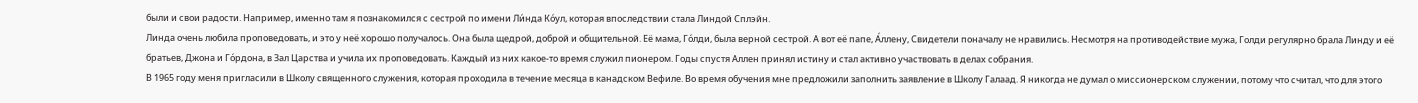были и свои радости. Например, именно там я познакомился с сестрой по имени Ли́нда Ко́ул, которая впоследствии стала Линдой Сплэйн.
Линда очень любила проповедовать, и это у неё хорошо получалось. Она была щедрой, доброй и общительной. Её мама, Го́лди, была верной сестрой. А вот её папе, А́ллену, Свидетели поначалу не нравились. Несмотря на противодействие мужа, Голди регулярно брала Линду и её братьев, Джона и Го́рдона, в Зал Царства и учила их проповедовать. Каждый из них какое-то время служил пионером. Годы спустя Аллен принял истину и стал активно участвовать в делах собрания.
В 1965 году меня пригласили в Школу священного служения, которая проходила в течение месяца в канадском Вефиле. Во время обучения мне предложили заполнить заявление в Школу Галаад. Я никогда не думал о миссионерском служении, потому что считал, что для этого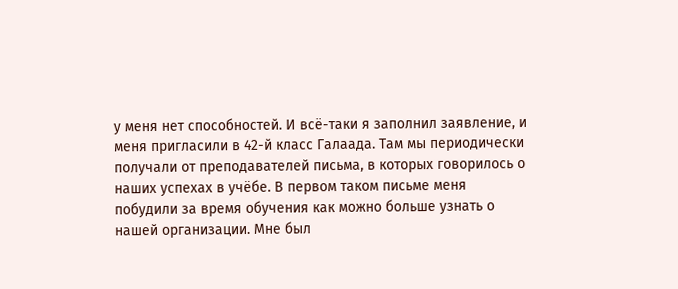у меня нет способностей. И всё-таки я заполнил заявление, и меня пригласили в 42-й класс Галаада. Там мы периодически получали от преподавателей письма, в которых говорилось о наших успехах в учёбе. В первом таком письме меня побудили за время обучения как можно больше узнать о нашей организации. Мне был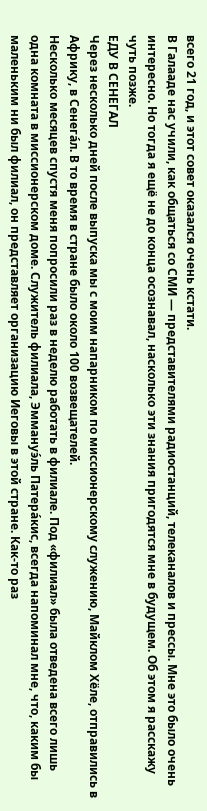всего 21 год, и этот совет оказался очень кстати.
В Галааде нас учили, как общаться со СМИ — представителями радиостанций, телеканалов и прессы. Мне это было очень интересно. Но тогда я ещё не до конца осознавал, насколько эти знания пригодятся мне в будущем. Об этом я расскажу чуть позже.
ЕДУ В СЕНЕГАЛ
Через несколько дней после выпуска мы с моим напарником по миссионерскому служению, Майклом Хёле, отправились в Африку, в Сенега́л. В то время в стране было около 100 возвещателей.
Несколько месяцев спустя меня попросили раз в неделю работать в филиале. Под «филиал» была отведена всего лишь одна комната в миссионерском доме. Служитель филиала, Эммануэ́ль Патера́кис, всегда напоминал мне, что, каким бы маленьким ни был филиал, он представляет организацию Иеговы в этой стране. Как-то раз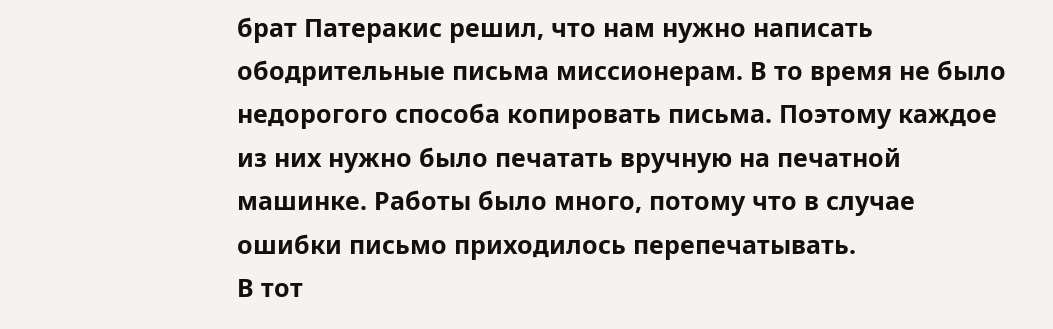брат Патеракис решил, что нам нужно написать ободрительные письма миссионерам. В то время не было недорогого способа копировать письма. Поэтому каждое из них нужно было печатать вручную на печатной машинке. Работы было много, потому что в случае ошибки письмо приходилось перепечатывать.
В тот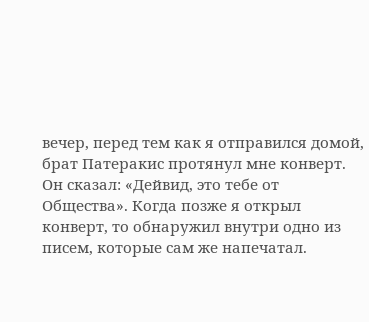вечер, перед тем как я отправился домой, брат Патеракис протянул мне конверт. Он сказал: «Дейвид, это тебе от Общества». Когда позже я открыл конверт, то обнаружил внутри одно из писем, которые сам же напечатал.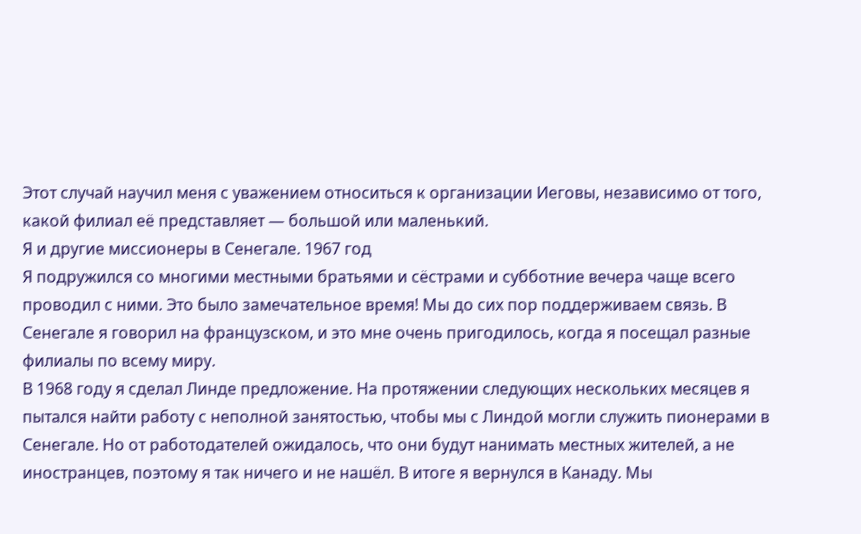Этот случай научил меня с уважением относиться к организации Иеговы, независимо от того, какой филиал её представляет — большой или маленький.
Я и другие миссионеры в Сенегале. 1967 год
Я подружился со многими местными братьями и сёстрами и субботние вечера чаще всего проводил с ними. Это было замечательное время! Мы до сих пор поддерживаем связь. В Сенегале я говорил на французском, и это мне очень пригодилось, когда я посещал разные филиалы по всему миру.
В 1968 году я сделал Линде предложение. На протяжении следующих нескольких месяцев я пытался найти работу с неполной занятостью, чтобы мы с Линдой могли служить пионерами в Сенегале. Но от работодателей ожидалось, что они будут нанимать местных жителей, а не иностранцев, поэтому я так ничего и не нашёл. В итоге я вернулся в Канаду. Мы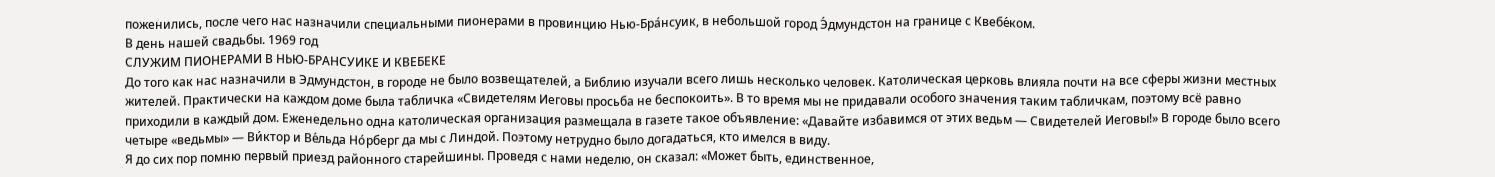поженились, после чего нас назначили специальными пионерами в провинцию Нью-Бра́нсуик, в небольшой город Э́дмундстон на границе с Квебе́ком.
В день нашей свадьбы. 1969 год
СЛУЖИМ ПИОНЕРАМИ В НЬЮ-БРАНСУИКЕ И КВЕБЕКЕ
До того как нас назначили в Эдмундстон, в городе не было возвещателей, а Библию изучали всего лишь несколько человек. Католическая церковь влияла почти на все сферы жизни местных жителей. Практически на каждом доме была табличка «Свидетелям Иеговы просьба не беспокоить». В то время мы не придавали особого значения таким табличкам, поэтому всё равно приходили в каждый дом. Еженедельно одна католическая организация размещала в газете такое объявление: «Давайте избавимся от этих ведьм — Свидетелей Иеговы!» В городе было всего четыре «ведьмы» — Ви́ктор и Ве́льда Но́рберг да мы с Линдой. Поэтому нетрудно было догадаться, кто имелся в виду.
Я до сих пор помню первый приезд районного старейшины. Проведя с нами неделю, он сказал: «Может быть, единственное,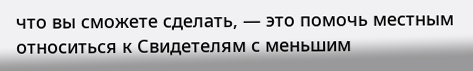что вы сможете сделать, — это помочь местным относиться к Свидетелям с меньшим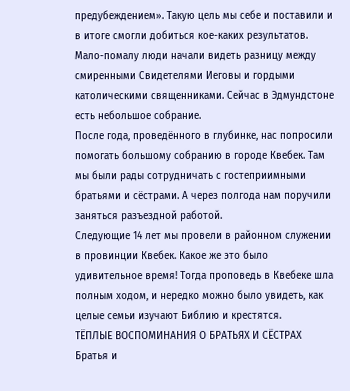предубеждением». Такую цель мы себе и поставили и в итоге смогли добиться кое-каких результатов. Мало-помалу люди начали видеть разницу между смиренными Свидетелями Иеговы и гордыми католическими священниками. Сейчас в Эдмундстоне есть небольшое собрание.
После года, проведённого в глубинке, нас попросили помогать большому собранию в городе Квебек. Там мы были рады сотрудничать с гостеприимными братьями и сёстрами. А через полгода нам поручили заняться разъездной работой.
Следующие 14 лет мы провели в районном служении в провинции Квебек. Какое же это было удивительное время! Тогда проповедь в Квебеке шла полным ходом, и нередко можно было увидеть, как целые семьи изучают Библию и крестятся.
ТЁПЛЫЕ ВОСПОМИНАНИЯ О БРАТЬЯХ И СЁСТРАХ
Братья и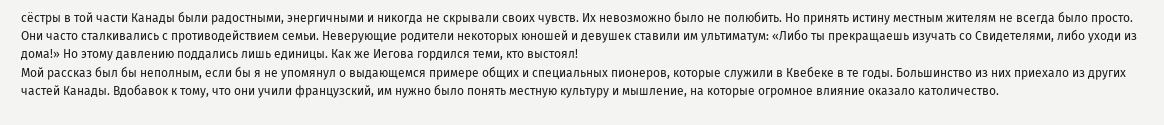сёстры в той части Канады были радостными, энергичными и никогда не скрывали своих чувств. Их невозможно было не полюбить. Но принять истину местным жителям не всегда было просто. Они часто сталкивались с противодействием семьи. Неверующие родители некоторых юношей и девушек ставили им ультиматум: «Либо ты прекращаешь изучать со Свидетелями, либо уходи из дома!» Но этому давлению поддались лишь единицы. Как же Иегова гордился теми, кто выстоял!
Мой рассказ был бы неполным, если бы я не упомянул о выдающемся примере общих и специальных пионеров, которые служили в Квебеке в те годы. Большинство из них приехало из других частей Канады. Вдобавок к тому, что они учили французский, им нужно было понять местную культуру и мышление, на которые огромное влияние оказало католичество.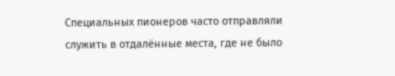Специальных пионеров часто отправляли служить в отдалённые места, где не было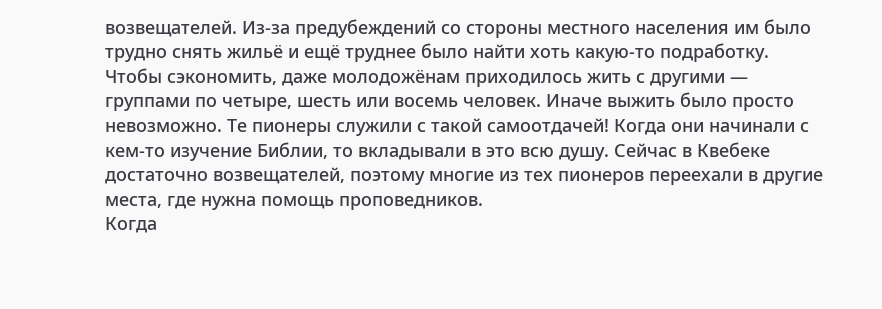возвещателей. Из-за предубеждений со стороны местного населения им было трудно снять жильё и ещё труднее было найти хоть какую-то подработку. Чтобы сэкономить, даже молодожёнам приходилось жить с другими — группами по четыре, шесть или восемь человек. Иначе выжить было просто невозможно. Те пионеры служили с такой самоотдачей! Когда они начинали с кем-то изучение Библии, то вкладывали в это всю душу. Сейчас в Квебеке достаточно возвещателей, поэтому многие из тех пионеров переехали в другие места, где нужна помощь проповедников.
Когда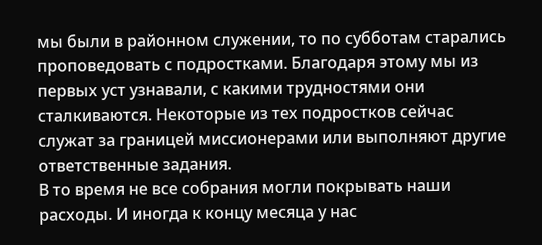мы были в районном служении, то по субботам старались проповедовать с подростками. Благодаря этому мы из первых уст узнавали, с какими трудностями они сталкиваются. Некоторые из тех подростков сейчас служат за границей миссионерами или выполняют другие ответственные задания.
В то время не все собрания могли покрывать наши расходы. И иногда к концу месяца у нас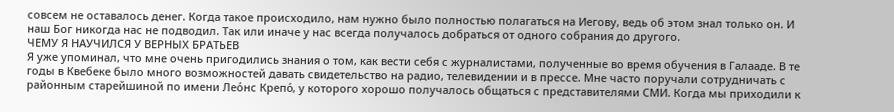совсем не оставалось денег. Когда такое происходило, нам нужно было полностью полагаться на Иегову, ведь об этом знал только он. И наш Бог никогда нас не подводил. Так или иначе у нас всегда получалось добраться от одного собрания до другого.
ЧЕМУ Я НАУЧИЛСЯ У ВЕРНЫХ БРАТЬЕВ
Я уже упоминал, что мне очень пригодились знания о том, как вести себя с журналистами, полученные во время обучения в Галааде. В те годы в Квебеке было много возможностей давать свидетельство на радио, телевидении и в прессе. Мне часто поручали сотрудничать с районным старейшиной по имени Лео́нс Крепо́, у которого хорошо получалось общаться с представителями СМИ. Когда мы приходили к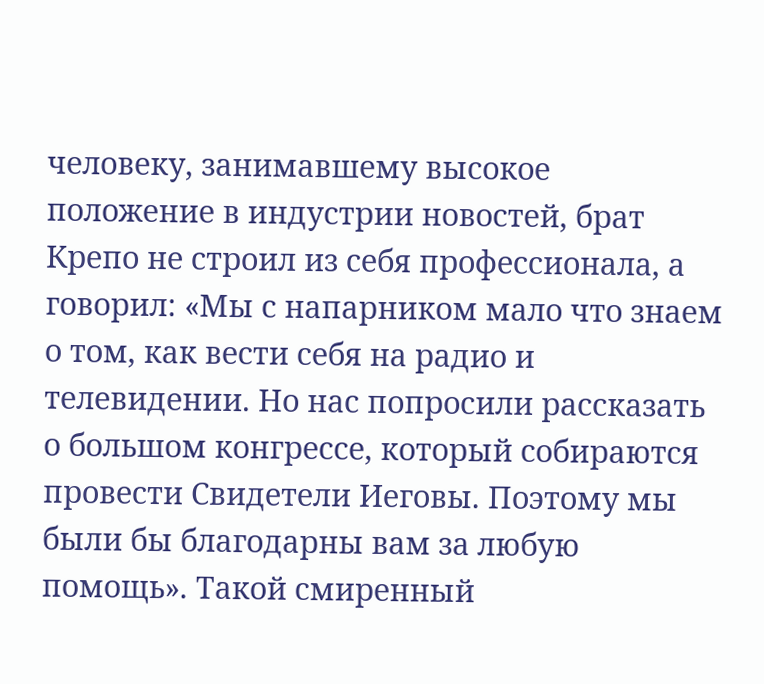человеку, занимавшему высокое положение в индустрии новостей, брат Крепо не строил из себя профессионала, а говорил: «Мы с напарником мало что знаем о том, как вести себя на радио и телевидении. Но нас попросили рассказать о большом конгрессе, который собираются провести Свидетели Иеговы. Поэтому мы были бы благодарны вам за любую помощь». Такой смиренный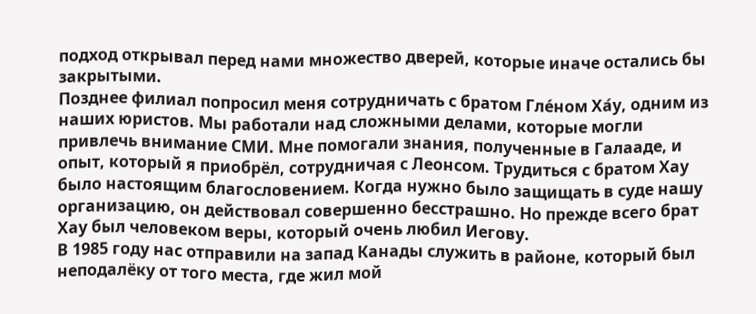подход открывал перед нами множество дверей, которые иначе остались бы закрытыми.
Позднее филиал попросил меня сотрудничать с братом Гле́ном Ха́у, одним из наших юристов. Мы работали над сложными делами, которые могли привлечь внимание СМИ. Мне помогали знания, полученные в Галааде, и опыт, который я приобрёл, сотрудничая с Леонсом. Трудиться с братом Хау было настоящим благословением. Когда нужно было защищать в суде нашу организацию, он действовал совершенно бесстрашно. Но прежде всего брат Хау был человеком веры, который очень любил Иегову.
В 1985 году нас отправили на запад Канады служить в районе, который был неподалёку от того места, где жил мой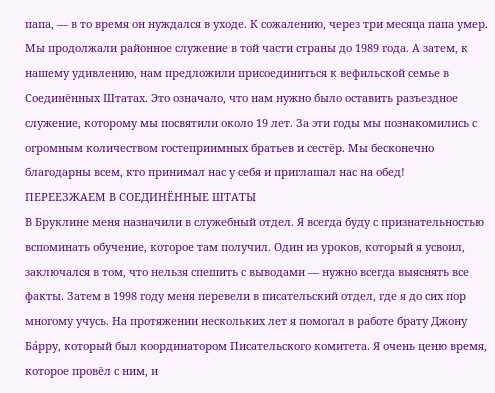папа, — в то время он нуждался в уходе. К сожалению, через три месяца папа умер. Мы продолжали районное служение в той части страны до 1989 года. А затем, к нашему удивлению, нам предложили присоединиться к вефильской семье в Соединённых Штатах. Это означало, что нам нужно было оставить разъездное служение, которому мы посвятили около 19 лет. За эти годы мы познакомились с огромным количеством гостеприимных братьев и сестёр. Мы бесконечно благодарны всем, кто принимал нас у себя и приглашал нас на обед!
ПЕРЕЕЗЖАЕМ В СОЕДИНЁННЫЕ ШТАТЫ
В Бруклине меня назначили в служебный отдел. Я всегда буду с признательностью вспоминать обучение, которое там получил. Один из уроков, который я усвоил, заключался в том, что нельзя спешить с выводами — нужно всегда выяснять все факты. Затем в 1998 году меня перевели в писательский отдел, где я до сих пор многому учусь. На протяжении нескольких лет я помогал в работе брату Джону Ба́рру, который был координатором Писательского комитета. Я очень ценю время, которое провёл с ним, и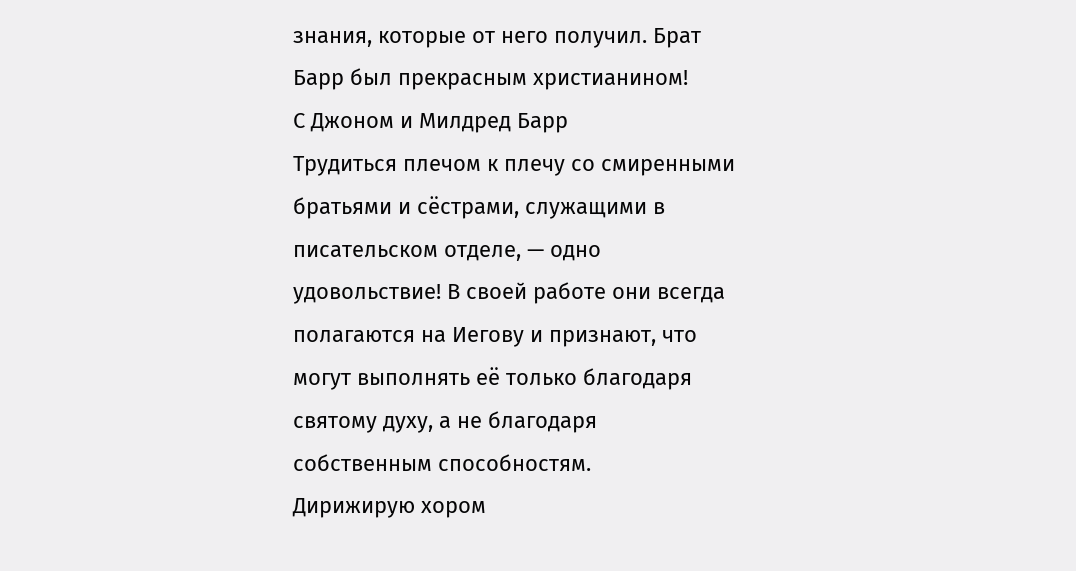знания, которые от него получил. Брат Барр был прекрасным христианином!
С Джоном и Милдред Барр
Трудиться плечом к плечу со смиренными братьями и сёстрами, служащими в писательском отделе, — одно удовольствие! В своей работе они всегда полагаются на Иегову и признают, что могут выполнять её только благодаря святому духу, а не благодаря собственным способностям.
Дирижирую хором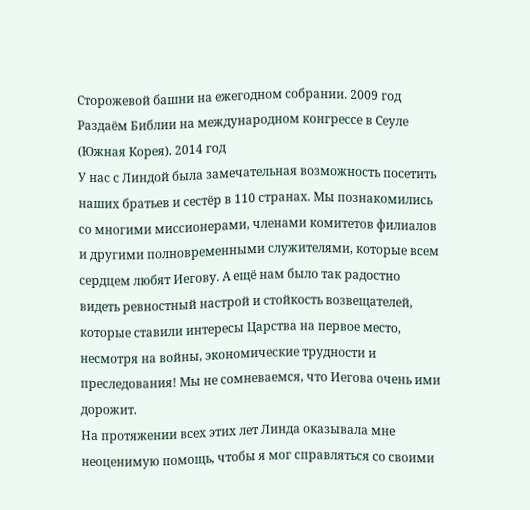Сторожевой башни на ежегодном собрании. 2009 год
Раздаём Библии на международном конгрессе в Сеуле (Южная Корея). 2014 год
У нас с Линдой была замечательная возможность посетить наших братьев и сестёр в 110 странах. Мы познакомились со многими миссионерами, членами комитетов филиалов и другими полновременными служителями, которые всем сердцем любят Иегову. А ещё нам было так радостно видеть ревностный настрой и стойкость возвещателей, которые ставили интересы Царства на первое место, несмотря на войны, экономические трудности и преследования! Мы не сомневаемся, что Иегова очень ими дорожит.
На протяжении всех этих лет Линда оказывала мне неоценимую помощь, чтобы я мог справляться со своими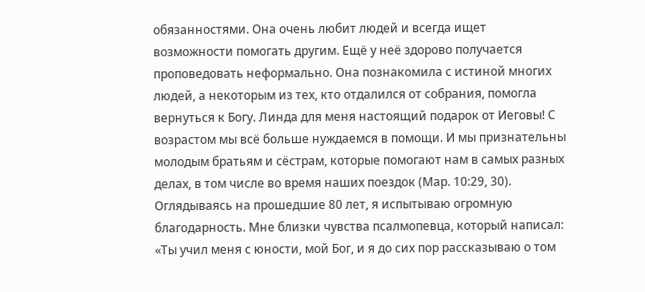обязанностями. Она очень любит людей и всегда ищет возможности помогать другим. Ещё у неё здорово получается проповедовать неформально. Она познакомила с истиной многих людей, а некоторым из тех, кто отдалился от собрания, помогла вернуться к Богу. Линда для меня настоящий подарок от Иеговы! С возрастом мы всё больше нуждаемся в помощи. И мы признательны молодым братьям и сёстрам, которые помогают нам в самых разных делах, в том числе во время наших поездок (Мар. 10:29, 30).
Оглядываясь на прошедшие 80 лет, я испытываю огромную благодарность. Мне близки чувства псалмопевца, который написал: «Ты учил меня с юности, мой Бог, и я до сих пор рассказываю о том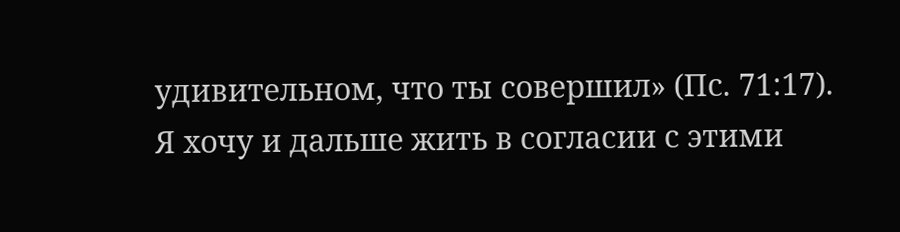удивительном, что ты совершил» (Пс. 71:17). Я хочу и дальше жить в согласии с этими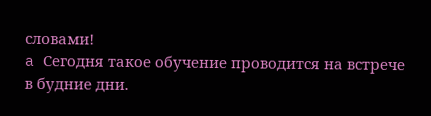словами!
a Сегодня такое обучение проводится на встрече в будние дни.